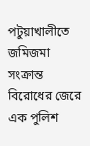পটুয়াখালীতে জমিজমা সংক্রান্ত বিরোধের জেরে এক পুলিশ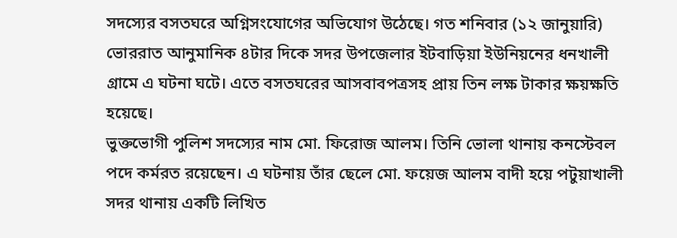সদস্যের বসতঘরে অগ্নিসংযোগের অভিযোগ উঠেছে। গত শনিবার (১২ জানুয়ারি) ভোররাত আনুমানিক ৪টার দিকে সদর উপজেলার ইটবাড়িয়া ইউনিয়নের ধনখালী গ্রামে এ ঘটনা ঘটে। এতে বসতঘরের আসবাবপত্রসহ প্রায় তিন লক্ষ টাকার ক্ষয়ক্ষতি হয়েছে।
ভুক্তভোগী পুলিশ সদস্যের নাম মো. ফিরোজ আলম। তিনি ভোলা থানায় কনস্টেবল পদে কর্মরত রয়েছেন। এ ঘটনায় তাঁর ছেলে মো. ফয়েজ আলম বাদী হয়ে পটুয়াখালী সদর থানায় একটি লিখিত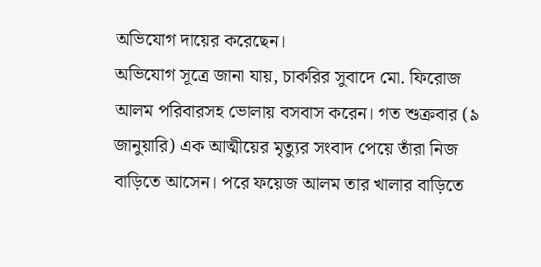অভিযোগ দায়ের করেছেন।
অভিযোগ সূত্রে জানা যায়, চাকরির সুবাদে মো. ফিরোজ আলম পরিবারসহ ভোলায় বসবাস করেন। গত শুক্রবার (৯ জানুয়ারি) এক আত্মীয়ের মৃত্যুর সংবাদ পেয়ে তাঁরা নিজ বাড়িতে আসেন। পরে ফয়েজ আলম তার খালার বাড়িতে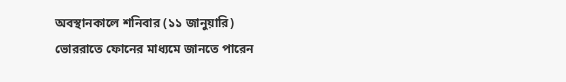অবস্থানকালে শনিবার (১১ জানুয়ারি) ভোররাতে ফোনের মাধ্যমে জানতে পারেন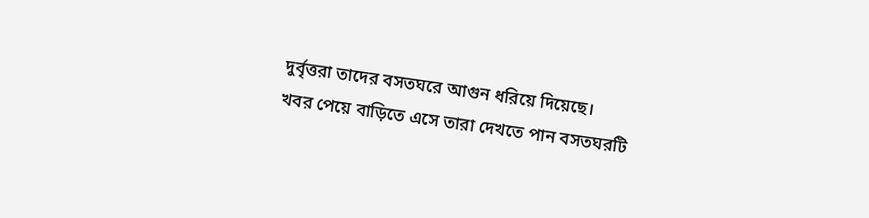দুর্বৃত্তরা তাদের বসতঘরে আগুন ধরিয়ে দিয়েছে।
খবর পেয়ে বাড়িতে এসে তারা দেখতে পান বসতঘরটি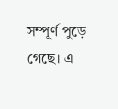সম্পূর্ণ পুড়ে গেছে। এ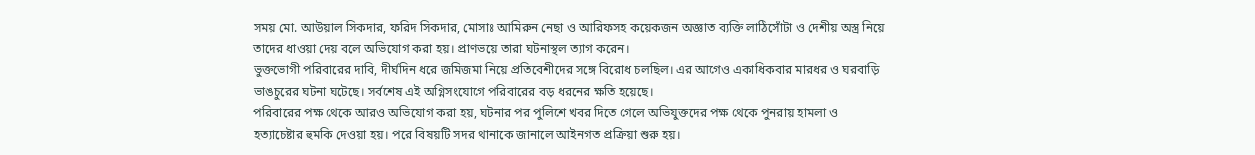সময় মো. আউয়াল সিকদার, ফরিদ সিকদার, মোসাঃ আমিরুন নেছা ও আরিফসহ কয়েকজন অজ্ঞাত ব্যক্তি লাঠিসোঁটা ও দেশীয় অস্ত্র নিয়ে তাদের ধাওয়া দেয় বলে অভিযোগ করা হয়। প্রাণভয়ে তারা ঘটনাস্থল ত্যাগ করেন।
ভুক্তভোগী পরিবারের দাবি, দীর্ঘদিন ধরে জমিজমা নিয়ে প্রতিবেশীদের সঙ্গে বিরোধ চলছিল। এর আগেও একাধিকবার মারধর ও ঘরবাড়ি ভাঙচুরের ঘটনা ঘটেছে। সর্বশেষ এই অগ্নিসংযোগে পরিবারের বড় ধরনের ক্ষতি হয়েছে।
পরিবারের পক্ষ থেকে আরও অভিযোগ করা হয়, ঘটনার পর পুলিশে খবর দিতে গেলে অভিযুক্তদের পক্ষ থেকে পুনরায় হামলা ও হত্যাচেষ্টার হুমকি দেওয়া হয়। পরে বিষয়টি সদর থানাকে জানালে আইনগত প্রক্রিয়া শুরু হয়।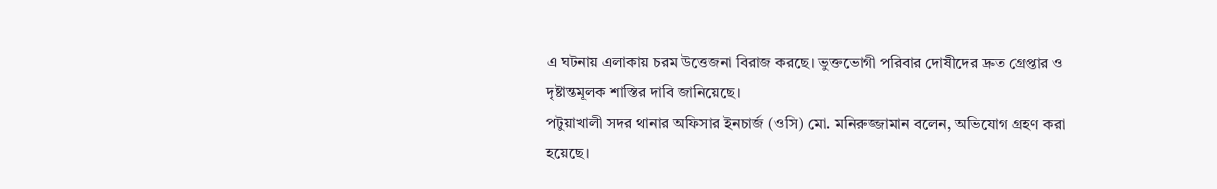এ ঘটনায় এলাকায় চরম উত্তেজনা বিরাজ করছে। ভুক্তভোগী পরিবার দোষীদের দ্রুত গ্রেপ্তার ও দৃষ্টান্তমূলক শাস্তির দাবি জানিয়েছে।
পটুয়াখালী সদর থানার অফিসার ইনচার্জ (ওসি) মো. মনিরুজ্জামান বলেন, অভিযোগ গ্রহণ করা হয়েছে।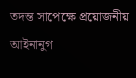তদন্ত সাপেক্ষে প্রয়োজনীয় আইনানুগ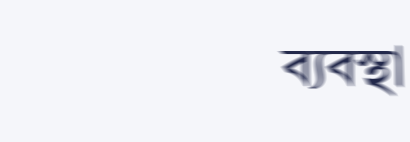ব্যবস্থা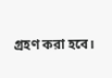গ্রহণ করা হবে।